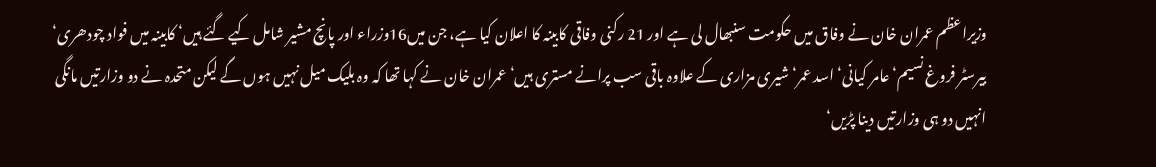وزیراعظم عمران خان نے وفاق میں حکومت سنبھال لی ہے اور 21 رکنی وفاقی کابینہ کا اعلان کیا ہے، جن میں16وزراء اور پانچ مشیر شامل کیے گئے ہیں‘ کابینہ میں فواد چودھری‘ بیرسٹر فروغ نسیم‘ عامر کیانی‘ اسد عمر‘ شیری مزاری کے علاوہ باقی سب پرانے مستری ہیں‘ عمران خان نے کہا تھا کہ وہ بلیک میل نہیں ہوں گے لیکن متحدہ نے دو وزارتیں مانگی انہیں دو ہی وزارتیں دینا پڑیں‘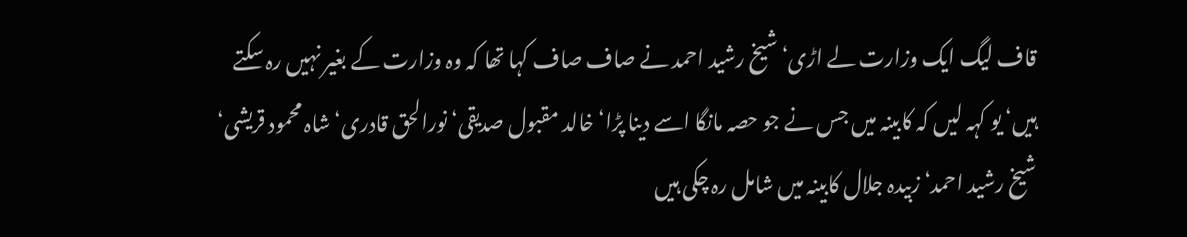قاف لیگ ایک وزارت لے اڑی‘ شیخ رشید احمد نے صاف صاف کہا تھا کہ وہ وزارت کے بغیر نہیں رہ سکتے ہیں‘ یو کہہ لیں کہ کابینہ میں جس نے جو حصہ مانگا اسے دینا پڑا‘خالد مقبول صدیقی‘ نورالحق قادری‘ شاہ محمود قریشی‘ شیخ رشید احمد‘ زبیدہ جلال کابینہ میں شامل رہ چکی ہیں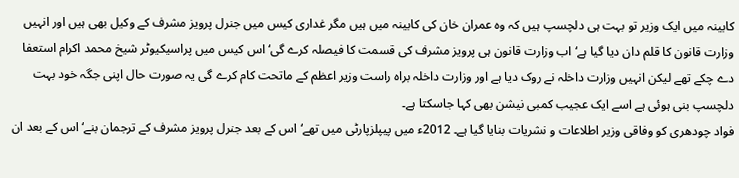کابینہ میں ایک وزیر تو بہت ہی دلچسپ ہیں کہ وہ عمران خان کی کابینہ میں ہیں مگر غداری کیس میں جنرل پرویز مشرف کے وکیل بھی ہیں اور انہیں وزارت قانون کا قلم دان دیا گیا ہے‘ اب وزارت قانون ہی پرویز مشرف کی قسمت کا فیصلہ کرے گی‘ اس کیس میں پراسیکیوٹر شیخ محمد اکرام استعفا دے چکے تھے لیکن انہیں وزارت داخلہ نے روک دیا ہے اور وزارت داخلہ براہ راست وزیر اعظم کے ماتحت کام کرے گی یہ صورت حال اپنی جگہ خود بہت دلچسپ بنی ہوئی ہے اسے ایک عجیب کمبی نیشن بھی کہا جاسکتا ہے۔
فواد چودھری کو وفاقی وزیر اطلاعات و نشریات بنایا گیا ہے۔ 2012ء میں پیپلزپارٹی میں تھے‘ اس کے بعد جنرل پرویز مشرف کے ترجمان بنے‘ اس کے بعد ان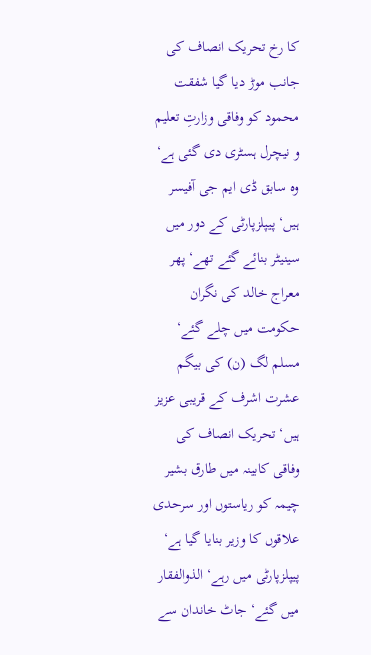کا رخ تحریک انصاف کی جانب موڑ دیا گیا شفقت محمود کو وفاقی وزارتِ تعلیم و نیچرل ہسٹری دی گئی ہے‘ وہ سابق ڈی ایم جی آفیسر ہیں‘ پیپلزپارٹی کے دور میں سینیٹر بنائے گئے تھے‘ پھر معراج خالد کی نگران حکومت میں چلے گئے‘ مسلم لگ (ن) کی بیگم عشرت اشرف کے قریبی عزیز ہیں‘ تحریک انصاف کی وفاقی کابینہ میں طارق بشیر چیمہ کو ریاستوں اور سرحدی علاقوں کا وزیر بنایا گیا ہے‘ پیپلزپارٹی میں رہے‘ الذوالفقار میں گئے‘ جاٹ خاندان سے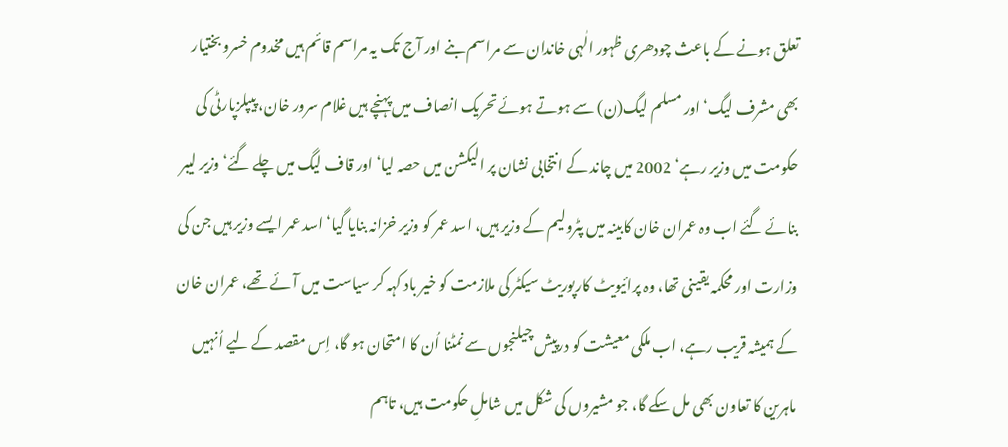تعلق ہونے کے باعث چودھری ظہور الٰہی خاندان سے مراسم بنے اور آج تک یہ مراسم قائم ہیں مخدوم خسرو بختیار بھی مشرف لیگ‘ اور مسلم لیگ(ن) سے ہوتے ہوئے تحریک انصاف میں پہنچے ہیں غلام سرور خان، پیپلزپارٹی کی حکومت میں وزیر رہے‘ 2002 میں چاند کے انتخابی نشان پر الیکشن میں حصہ لیا‘ اور قاف لیگ میں چلے گئے‘ وزیر لیبر بنائے گئے اب وہ عمران خان کابینہ میں پٹرولیم کے وزیر ہیں، اسد عمر کو وزیر خزانہ بنایا گیا‘ اسد عمر ایسے وزیر ہیں جن کی وزارت اور محکمہ یقینی تھا، وہ پرائیویٹ کارپوریٹ سیکٹر کی ملازمت کو خیر باد کہہ کر سیاست میں آئے تھے، عمران خان کے ہمیشہ قریب رہے، اب ملکی معیشت کو درپیش چیلنجوں سے نمٹنا اُن کا امتحان ہو گا، اِس مقصد کے لیے اُنہیں ماہرین کا تعاون بھی مل سکے گا، جو مشیروں کی شکل میں شاملِ حکومت ہیں، تاہم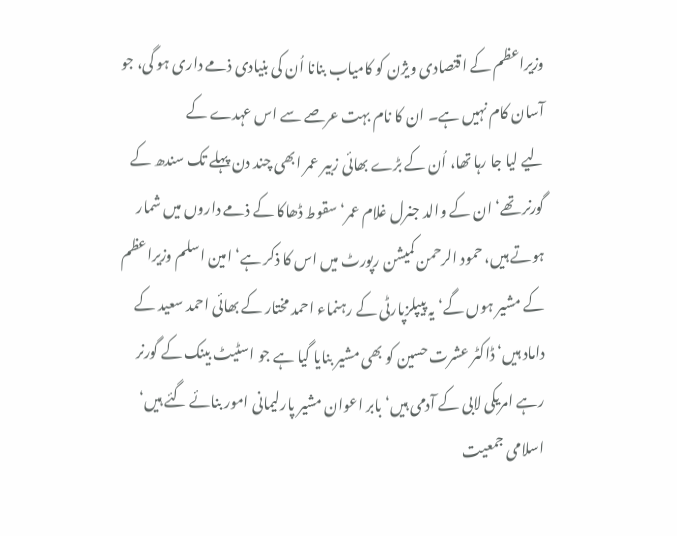وزیراعظم کے اقتصادی ویژن کو کامیاب بنانا اُن کی بنیادی ذمے داری ہو گی، جو آسان کام نہیں ہے۔ ان کا نام بہت عرصے سے اس عہدے کے
لیے لیا جا رہا تھا، اُن کے بڑے بھائی زبیر عمر ابھی چند دن پہلے تک سندھ کے گورنر تھے‘ ان کے والد جنرل غلام عمر‘ سقوط ڈھاکا کے ذمے داروں میں شمار ہوتے ہیں، حمود الرحمن کمیشن رپورٹ میں اس کا ذکر ہے‘ امین اسلم وزیراعظم کے مشیر ہوں گے‘ یہ پیپلزپارٹی کے رہنماء احمد مختار کے بھائی احمد سعید کے داماد ہیں‘ ڈاکٹر عشرت حسین کو بھی مشیر بنایا گیا ہے جو اسٹیٹ بینک کے گورنر رہے امریکی لابی کے آدمی ہیں‘ بابر اعوان مشیر پارلیمانی امور بنائے گئے ہیں‘ اسلامی جمعیت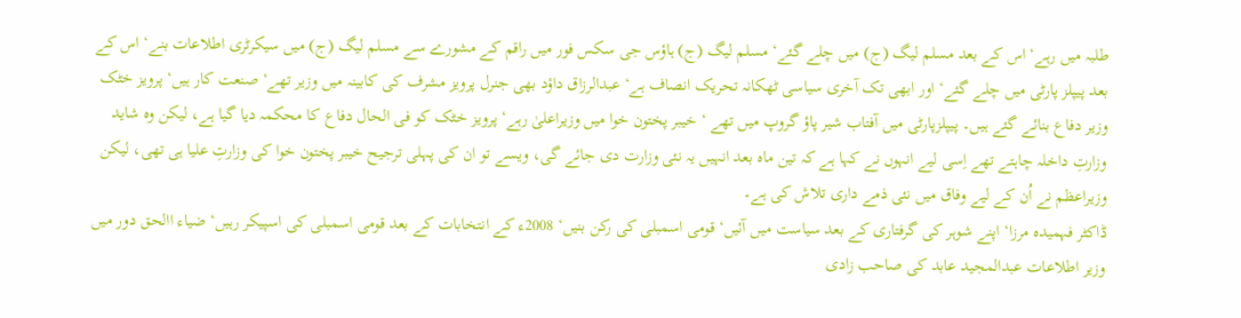طلبہ میں رہے‘ اس کے بعد مسلم لیگ (ج) میں چلے گئے‘ مسلم لیگ (ج) ہاؤس جی سکس فور میں راقم کے مشورے سے مسلم لیگ (ج) میں سیکرٹری اطلاعات بنے‘ اس کے بعد پیپلز پارٹی میں چلے گئے‘ اور ابھی تک آخری سیاسی ٹھکانہ تحریک انصاف ہے‘ عبدالرزاق داؤد بھی جنرل پرویز مشرف کی کابینہ میں وزیر تھے‘ صنعت کار ہیں‘ پرویز خٹک وزیر دفاع بنائے گئے ہیں۔ پیپلزپارٹی میں آفتاب شیر پاؤ گروپ میں تھے ‘ خیبر پختون خوا میں وزیراعلیٰ رہے‘ پرویز خٹک کو فی الحال دفاع کا محکمہ دیا گیا ہے، لیکن وہ شاید وزارتِ داخلہ چاہتے تھے اِسی لیے انہوں نے کہا ہے کہ تین ماہ بعد انہیں یہ نئی وزارت دی جائے گی، ویسے تو ان کی پہلی ترجیح خیبر پختون خوا کی وزارتِ علیا ہی تھی، لیکن وزیراعظم نے اُن کے لیے وفاق میں نئی ذمے داری تلاش کی ہے۔
ڈاکٹر فہمیدہ مرزا‘ اپنے شوہر کی گرفتاری کے بعد سیاست میں آئیں‘ قومی اسمبلی کی رکن بنیں‘ 2008ء کے انتخابات کے بعد قومی اسمبلی کی اسپیکر رہیں‘ ضیاء االحق دور میں وزیر اطلاعات عبدالمجید عابد کی صاحب زادی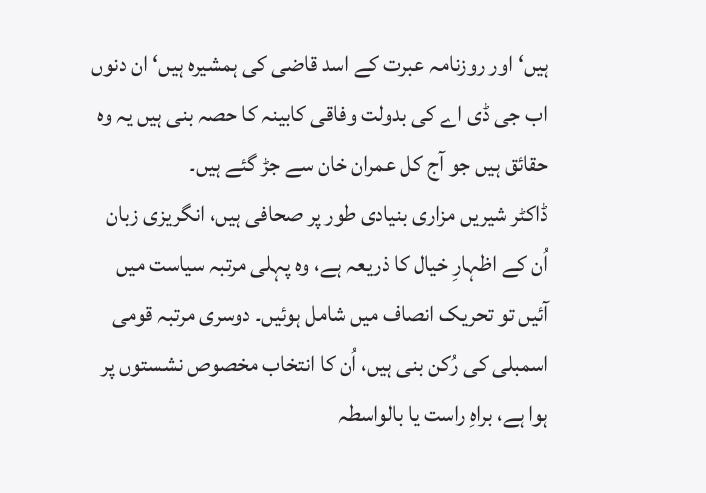ہیں‘ اور روزنامہ عبرت کے اسد قاضی کی ہمشیرہ ہیں‘ ان دنوں اب جی ڈی اے کی بدولت وفاقی کابینہ کا حصہ بنی ہیں یہ وہ حقائق ہیں جو آج کل عمران خان سے جڑ گئے ہیں۔
ڈاکٹر شیریں مزاری بنیادی طور پر صحافی ہیں، انگریزی زبان اُن کے اظہارِ خیال کا ذریعہ ہے، وہ پہلی مرتبہ سیاست میں آئیں تو تحریک انصاف میں شامل ہوئیں۔ دوسری مرتبہ قومی اسمبلی کی رُکن بنی ہیں، اُن کا انتخاب مخصوص نشستوں پر ہوا ہے، براہِ راست یا بالواسطہ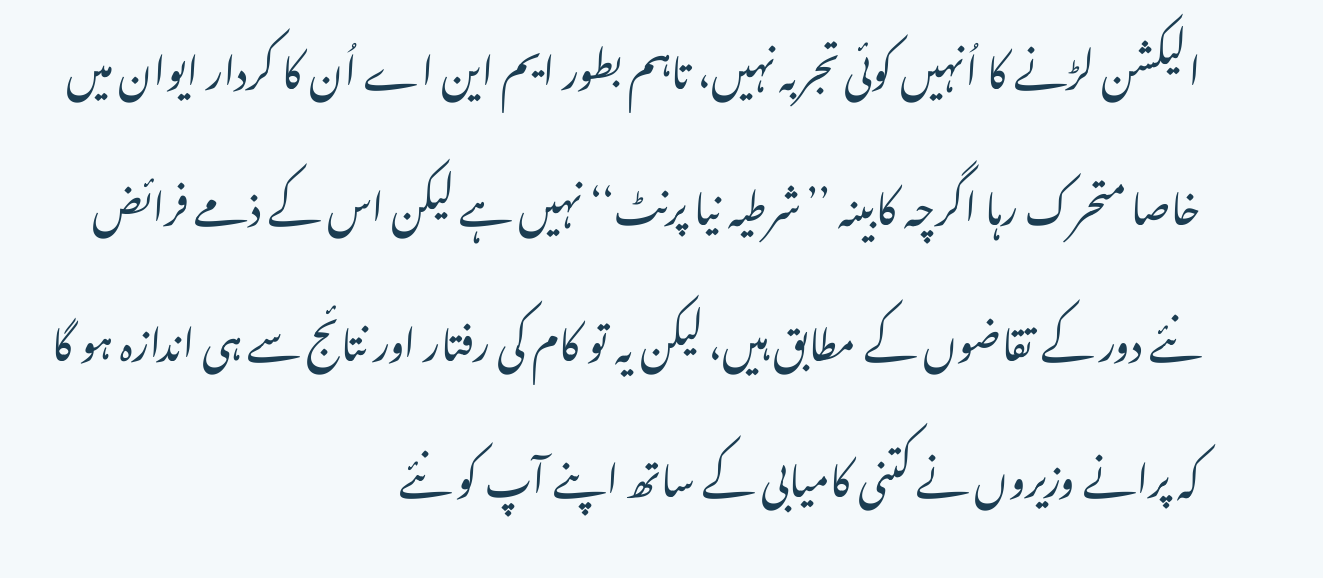الیکشن لڑنے کا اُنہیں کوئی تجربہ نہیں، تاہم بطور ایم این اے اُن کا کردار ایوان میں خاصا متحرک رہا اگرچہ کابینہ ’’شرطیہ نیا پرنٹ‘‘ نہیں ہے لیکن اس کے ذمے فرائض نئے دور کے تقاضوں کے مطابق ہیں، لیکن یہ تو کام کی رفتار اور نتائج سے ہی اندازہ ہو گا کہ پرانے وزیروں نے کتنی کامیابی کے ساتھ اپنے آپ کو نئے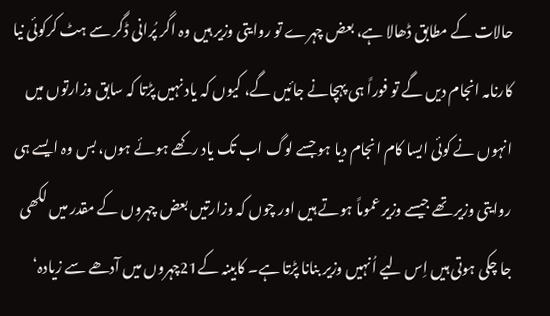حالات کے مطابق ڈھالا ہے، بعض چہرے تو روایتی وزیر ہیں وہ اگر پُرانی ڈگر سے ہٹ کرکوئی نیا کارنامہ انجام دیں گے تو فوراً ہی پہچانے جائیں گے، کیوں کہ یاد نہیں پڑتا کہ سابق وزارتوں میں انہوں نے کوئی ایسا کام انجام دیا ہو جسے لوگ اب تک یاد رکھے ہوئے ہوں، بس وہ ایسے ہی روایتی وزیر تھے جیسے وزیر عموماً ہوتے ہیں اور چوں کہ وزارتیں بعض چہروں کے مقدر میں لکھی جا چکی ہوتی ہیں اِس لیے اُنہیں وزیر بنانا پڑتا ہے۔ کابینہ کے21چہروں میں آدھے سے زیادہ‘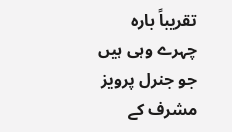تقریباً بارہ چہرے وہی ہیں جو جنرل پرویز مشرف کے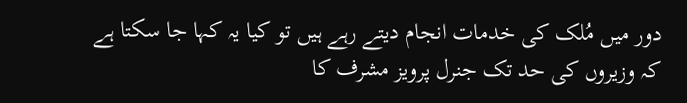دور میں مُلک کی خدمات انجام دیتے رہے ہیں تو کیا یہ کہا جا سکتا ہے کہ وزیروں کی حد تک جنرل پرویز مشرف کا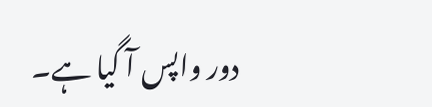دور واپس آ گیا ہے۔